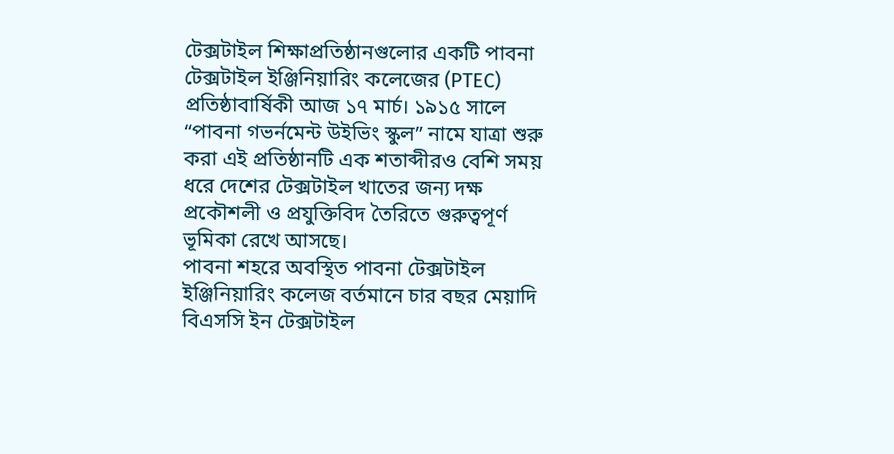টেক্সটাইল শিক্ষাপ্রতিষ্ঠানগুলোর একটি পাবনা টেক্সটাইল ইঞ্জিনিয়ারিং কলেজের (PTEC) প্রতিষ্ঠাবার্ষিকী আজ ১৭ মার্চ। ১৯১৫ সালে “পাবনা গভর্নমেন্ট উইভিং স্কুল” নামে যাত্রা শুরু করা এই প্রতিষ্ঠানটি এক শতাব্দীরও বেশি সময় ধরে দেশের টেক্সটাইল খাতের জন্য দক্ষ প্রকৌশলী ও প্রযুক্তিবিদ তৈরিতে গুরুত্বপূর্ণ ভূমিকা রেখে আসছে।
পাবনা শহরে অবস্থিত পাবনা টেক্সটাইল ইঞ্জিনিয়ারিং কলেজ বর্তমানে চার বছর মেয়াদি বিএসসি ইন টেক্সটাইল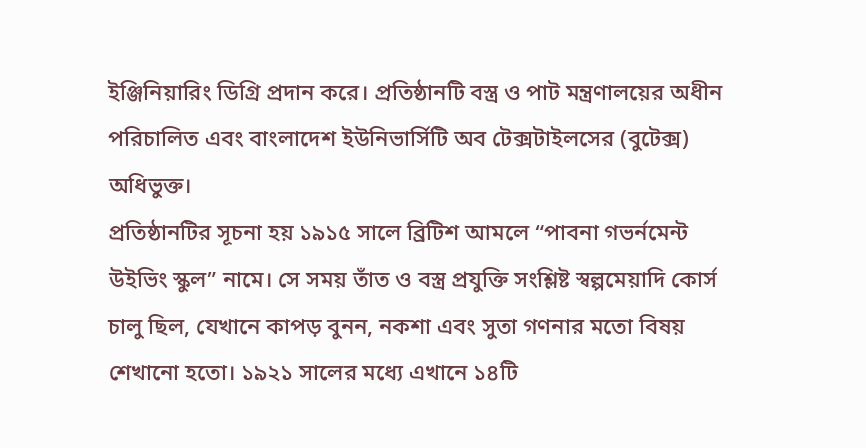ইঞ্জিনিয়ারিং ডিগ্রি প্রদান করে। প্রতিষ্ঠানটি বস্ত্র ও পাট মন্ত্রণালয়ের অধীন পরিচালিত এবং বাংলাদেশ ইউনিভার্সিটি অব টেক্সটাইলসের (বুটেক্স) অধিভুক্ত।
প্রতিষ্ঠানটির সূচনা হয় ১৯১৫ সালে ব্রিটিশ আমলে “পাবনা গভর্নমেন্ট উইভিং স্কুল” নামে। সে সময় তাঁত ও বস্ত্র প্রযুক্তি সংশ্লিষ্ট স্বল্পমেয়াদি কোর্স চালু ছিল, যেখানে কাপড় বুনন, নকশা এবং সুতা গণনার মতো বিষয় শেখানো হতো। ১৯২১ সালের মধ্যে এখানে ১৪টি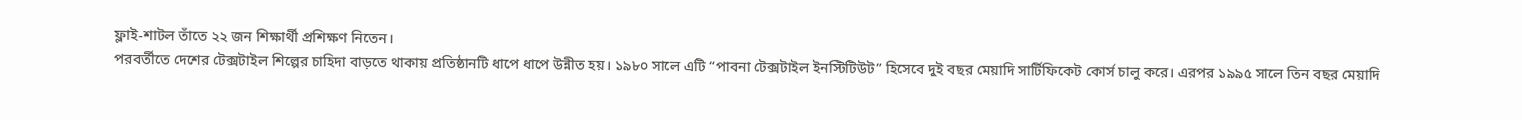ফ্লাই-শাটল তাঁতে ২২ জন শিক্ষার্থী প্রশিক্ষণ নিতেন।
পরবর্তীতে দেশের টেক্সটাইল শিল্পের চাহিদা বাড়তে থাকায় প্রতিষ্ঠানটি ধাপে ধাপে উন্নীত হয়। ১৯৮০ সালে এটি “পাবনা টেক্সটাইল ইনস্টিটিউট” হিসেবে দুই বছর মেয়াদি সার্টিফিকেট কোর্স চালু করে। এরপর ১৯৯৫ সালে তিন বছর মেয়াদি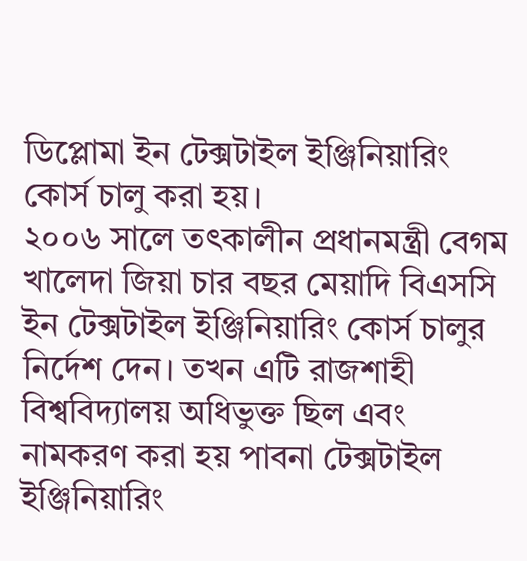ডিপ্লোমা ইন টেক্সটাইল ইঞ্জিনিয়ারিং কোর্স চালু করা হয়।
২০০৬ সালে তৎকালীন প্রধানমন্ত্রী বেগম খালেদা জিয়া চার বছর মেয়াদি বিএসসি ইন টেক্সটাইল ইঞ্জিনিয়ারিং কোর্স চালুর নির্দেশ দেন। তখন এটি রাজশাহী বিশ্ববিদ্যালয় অধিভুক্ত ছিল এবং নামকরণ করা হয় পাবনা টেক্সটাইল ইঞ্জিনিয়ারিং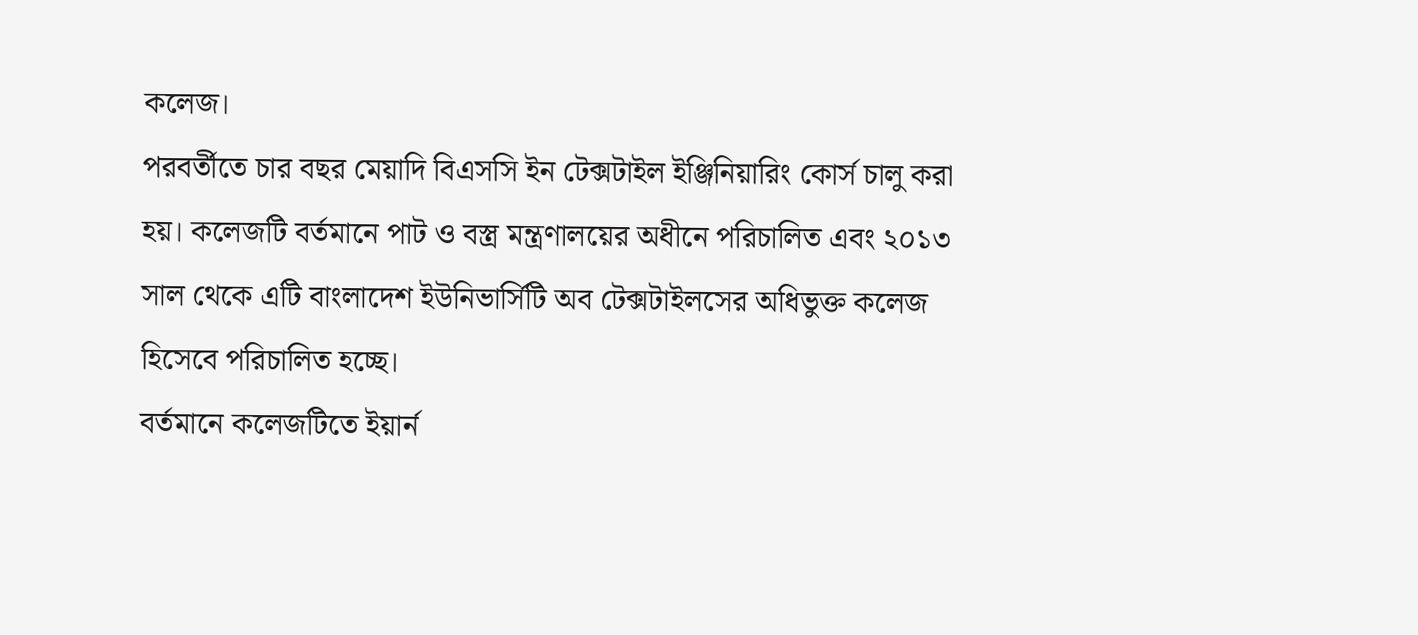কলেজ।
পরবর্তীতে চার বছর মেয়াদি বিএসসি ইন টেক্সটাইল ইঞ্জিনিয়ারিং কোর্স চালু করা হয়। কলেজটি বর্তমানে পাট ও বস্ত্র মন্ত্রণালয়ের অধীনে পরিচালিত এবং ২০১৩ সাল থেকে এটি বাংলাদেশ ইউনিভার্সিটি অব টেক্সটাইলসের অধিভুক্ত কলেজ হিসেবে পরিচালিত হচ্ছে।
বর্তমানে কলেজটিতে ইয়ার্ন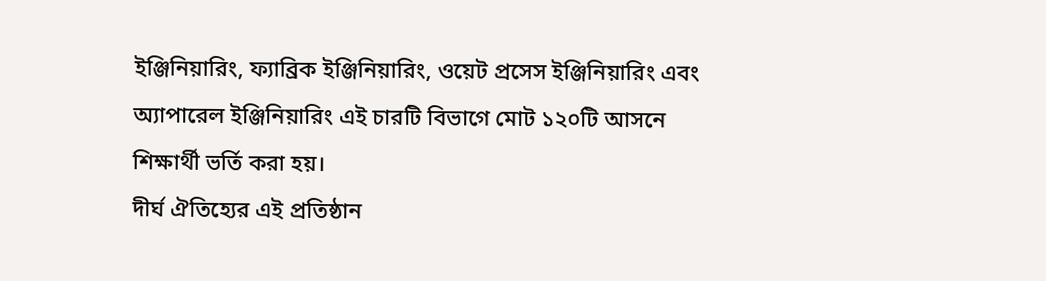ইঞ্জিনিয়ারিং, ফ্যাব্রিক ইঞ্জিনিয়ারিং, ওয়েট প্রসেস ইঞ্জিনিয়ারিং এবং অ্যাপারেল ইঞ্জিনিয়ারিং এই চারটি বিভাগে মোট ১২০টি আসনে শিক্ষার্থী ভর্তি করা হয়।
দীর্ঘ ঐতিহ্যের এই প্রতিষ্ঠান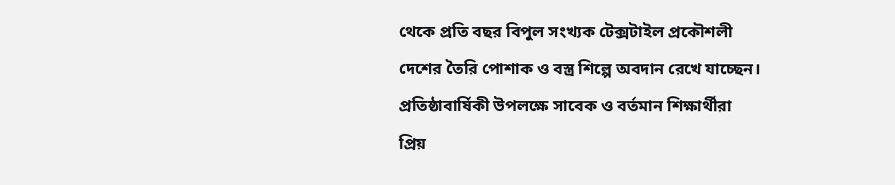থেকে প্রতি বছর বিপুল সংখ্যক টেক্সটাইল প্রকৌশলী দেশের তৈরি পোশাক ও বস্ত্র শিল্পে অবদান রেখে যাচ্ছেন। প্রতিষ্ঠাবার্ষিকী উপলক্ষে সাবেক ও বর্তমান শিক্ষার্থীরা প্রিয়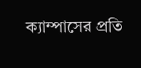ক্যাম্পাসের প্রতি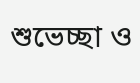শুভেচ্ছা ও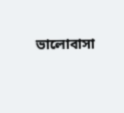ভালোবাসা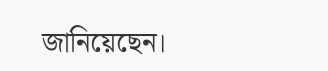জানিয়েছেন।